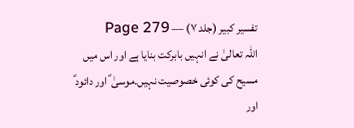تفسیر کبیر (جلد ۷) — Page 279
اللہ تعالیٰ نے انہیں بابرکت بنایا ہے اور اس میں مسیح کی کوئی خصوصیت نہیں۔موسیٰ ؑ اور دائود ؑ اور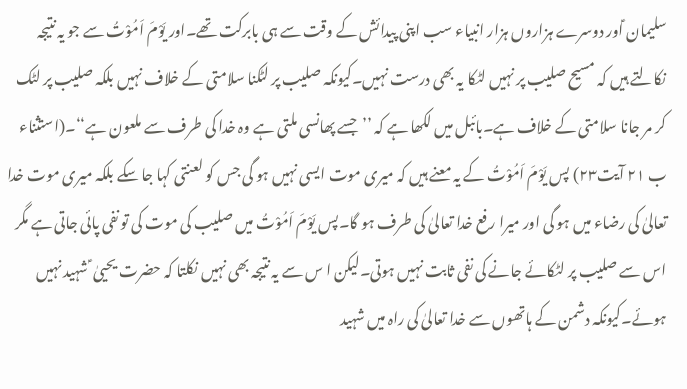سلیمان ؑاور دوسرے ہزاروں ہزار انبیاء سب اپنی پیدائش کے وقت سے ہی بابرکت تھے۔اور يَوْمَ اَمُوْتُ سے جو یہ نتیجہ نکالتے ہیں کہ مسیح صلیب پر نہیں لٹکا یہ بھی درست نہیں۔کیونکہ صلیب پر لٹکنا سلامتی کے خلاف نہیں بلکہ صلیب پر لٹک کر مر جانا سلامتی کے خلاف ہے۔بائبل میں لکھا ہے کہ ’’جسے پھانسی ملتی ہے وہ خدا کی طرف سے ملعون ہے‘‘۔(استثناء ب ۲۱ آیت۲۳) پس يَوْمَ اَمُوْتُ کے یہ معنے ہیں کہ میری موت ایسی نہیں ہو گی جس کو لعنتی کہا جا سکے بلکہ میری موت خدا تعالیٰ کی رضاء میں ہو گی اور میرا رفع خدا تعالیٰ کی طرف ہو گا۔پس يَوْمَ اَمُوْتُ میں صلیب کی موت کی تو نفی پائی جاتی ہے مگر اس سے صلیب پر لٹکائے جانے کی نفی ثابت نہیں ہوتی۔لیکن ا س سے یہ نتیجہ بھی نہیں نکلتا کہ حضرت یحییٰ ؑ شہید نہیں ہوئے۔کیونکہ دشمن کے ہاتھوں سے خدا تعالیٰ کی راہ میں شہید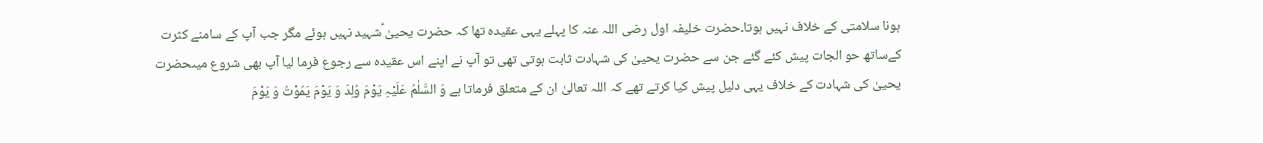ہونا سلامتی کے خلاف نہیں ہوتا۔حضرت خلیفہ اول رضی اللہ عنہ کا پہلے یہی عقیدہ تھا کہ حضرت یحییٰ ؑشہید نہیں ہوئے مگر جب آپ کے سامنے کثرت کےساتھ حو الجات پیش کئے گئے جن سے حضرت یحییٰ کی شہادت ثابت ہوتی تھی تو آپ نے اپنے اس عقیدہ سے رجوع فرما لیا آپ بھی شروع میںحضرت یحییٰ کی شہادت کے خلاف یہی دلیل پیش کیا کرتے تھے کہ اللہ تعالیٰ ان کے متعلق فرماتا ہے وَ السَّلٰمُ عَلَيْہِ يَوْمَ وُلِدَ وَ يَوْمَ یَمُوْتُ وَ يَوْمَ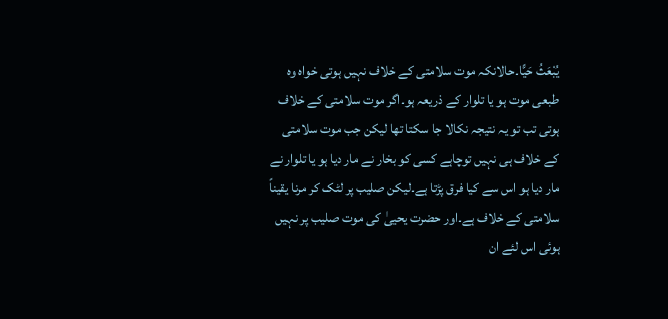یُبْعَثُ حَيًّا۔حالانکہ موت سلامتی کے خلاف نہیں ہوتی خواہ وہ طبعی موت ہو یا تلوار کے ذریعہ ہو۔اگر موت سلامتی کے خلاف ہوتی تب تو یہ نتیجہ نکالا جا سکتا تھا لیکن جب موت سلامتی کے خلاف ہی نہیں توچاہے کسی کو بخار نے مار دیا ہو یا تلوار نے مار دیا ہو اس سے کیا فرق پڑتا ہے۔لیکن صلیب پر لٹک کر مرنا یقیناً سلامتی کے خلاف ہے۔اور حضرت یحییٰ کی موت صلیب پر نہیں ہوئی اس لئے ان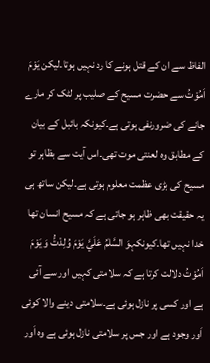الفاظ سے ان کے قتل ہونے کا رد نہیں ہوتا۔لیکن يَوْمَ اَمُوْتُ سے حضرت مسیح کے صلیب پر لٹک کر مارے جانے کی ضرورنفی ہوتی ہے۔کیونکہ بائبل کے بیان کے مطابق وہ لعنتی موت تھی۔اس آیت سے بظاہر تو مسیح کی بڑی عظمت معلوم ہوتی ہے۔لیکن ساتھ ہی یہ حقیقت بھی ظاہر ہو جاتی ہے کہ مسیح انسان تھا خدا نہیں تھا۔کیونکہوَ السَّلٰمُ عَلَيَّ يَوْمَ وُلِدْتُّ وَ يَوْمَ اَمُوْتُ دلالت کرتا ہے کہ سلامتی کہیں اور سے آئی ہے اور کسی پر نازل ہوئی ہے۔سلامتی دینے والا کوئی اَور وجود ہے اور جس پر سلامتی نازل ہوئی ہے وہ اَور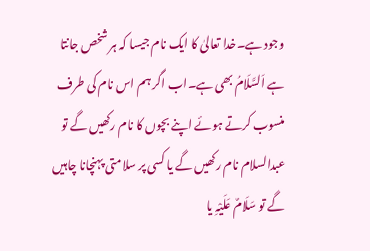وجود ہے۔خدا تعالیٰ کا ایک نام جیسا کہ ہر شخص جانتا ہے اَلسَّلَامُ بھی ہے۔اب اگر ہم اس نام کی طرف منسوب کرتے ہوئے اپنے بچوں کا نام رکھیں گے تو عبدالسلام نام رکھیں گے یا کسی پر سلامتی پہنچانا چاہیں گے تو سَلَامٌ عَلَیْہِ یا